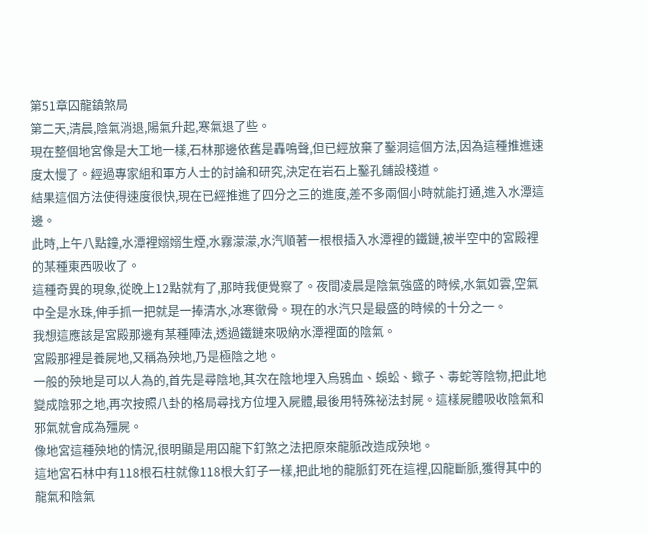第51章囚龍鎮煞局
第二天,清晨,陰氣消退,陽氣升起,寒氣退了些。
現在整個地宮像是大工地一樣,石林那邊依舊是轟鳴聲,但已經放棄了鑿洞這個方法,因為這種推進速度太慢了。經過專家組和軍方人士的討論和研究,決定在岩石上鑿孔鋪設棧道。
結果這個方法使得速度很快,現在已經推進了四分之三的進度,差不多兩個小時就能打通,進入水潭這邊。
此時,上午八點鐘,水潭裡嫋嫋生煙,水霧濛濛,水汽順著一根根插入水潭裡的鐵鏈,被半空中的宮殿裡的某種東西吸收了。
這種奇異的現象,從晚上12點就有了,那時我便覺察了。夜間凌晨是陰氣強盛的時候,水氣如雲,空氣中全是水珠,伸手抓一把就是一捧清水,冰寒徹骨。現在的水汽只是最盛的時候的十分之一。
我想這應該是宮殿那邊有某種陣法,透過鐵鏈來吸納水潭裡面的陰氣。
宮殿那裡是養屍地,又稱為殃地,乃是極陰之地。
一般的殃地是可以人為的,首先是尋陰地,其次在陰地埋入烏鴉血、蜈蚣、蠍子、毒蛇等陰物,把此地變成陰邪之地,再次按照八卦的格局尋找方位埋入屍體,最後用特殊祕法封屍。這樣屍體吸收陰氣和邪氣就會成為殭屍。
像地宮這種殃地的情況,很明顯是用囚龍下釘煞之法把原來龍脈改造成殃地。
這地宮石林中有118根石柱就像118根大釘子一樣,把此地的龍脈釘死在這裡,囚龍斷脈,獲得其中的龍氣和陰氣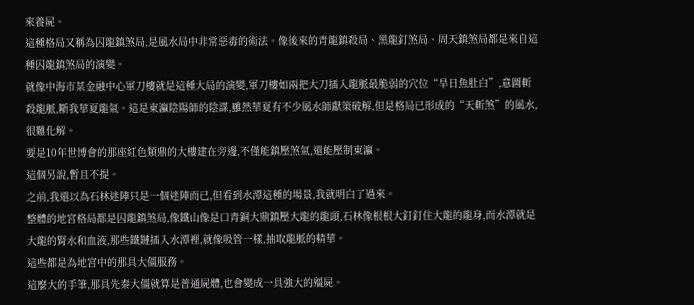來養屍。
這種格局又稱為囚龍鎮煞局,是風水局中非常惡毒的術法。像後來的青龍鎮殺局、黑龍釘煞局、周天鎮煞局都是來自這種囚龍鎮煞局的演變。
就像中海市某金融中心軍刀樓就是這種大局的演變,軍刀樓如兩把大刀插入龍脈最脆弱的穴位“旱日魚肚白”,意圖斬殺龍脈,斷我華夏龍氣。這是東瀛陰陽師的陰謀,雖然華夏有不少風水師獻策破解,但是格局已形成的“天斬煞”的風水,很難化解。
要是10年世博會的那座紅色類鼎的大樓建在旁邊,不僅能鎮壓煞氣,還能壓制東瀛。
這個另說,暫且不提。
之前,我還以為石林迷陣只是一個迷陣而已,但看到水潭這種的場景,我就明白了過來。
整體的地宮格局都是囚龍鎮煞局,像鐵山像是口青銅大鼎鎮壓大龍的龍頭,石林像根根大釘釘住大龍的龍身,而水潭就是大龍的腎水和血液,那些鐵鏈插入水潭裡,就像吸管一樣,抽取龍脈的精華。
這些都是為地宮中的那具大僵服務。
這麼大的手筆,那具先秦大僵就算是普通屍體,也會變成一具強大的殭屍。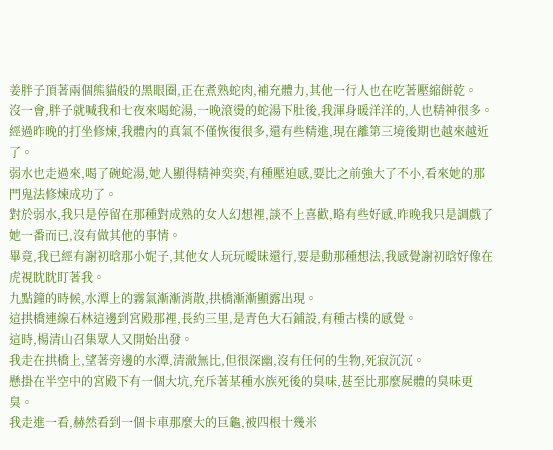姜胖子頂著兩個熊貓般的黑眼圈,正在煮熟蛇肉,補充體力,其他一行人也在吃著壓縮餅乾。
沒一會,胖子就喊我和七夜來喝蛇湯,一晚滾燙的蛇湯下肚後,我渾身暖洋洋的,人也精神很多。
經過昨晚的打坐修煉,我體內的真氣不僅恢復很多,還有些精進,現在離第三境後期也越來越近了。
弱水也走過來,喝了碗蛇湯,她人顯得精神奕奕,有種壓迫感,要比之前強大了不小,看來她的那門鬼法修煉成功了。
對於弱水,我只是停留在那種對成熟的女人幻想裡,談不上喜歡,略有些好感,昨晚我只是調戲了她一番而已,沒有做其他的事情。
畢竟,我已經有謝初晗那小妮子,其他女人玩玩曖昧還行,要是動那種想法,我感覺謝初晗好像在虎視眈眈盯著我。
九點鐘的時候,水潭上的霧氣漸漸消散,拱橋漸漸顯露出現。
這拱橋連線石林這邊到宮殿那裡,長約三里,是青色大石鋪設,有種古樸的感覺。
這時,楊清山召集眾人又開始出發。
我走在拱橋上,望著旁邊的水潭,清澈無比,但很深幽,沒有任何的生物,死寂沉沉。
懸掛在半空中的宮殿下有一個大坑,充斥著某種水族死後的臭味,甚至比那麼屍體的臭味更臭。
我走進一看,赫然看到一個卡車那麼大的巨龜,被四根十幾米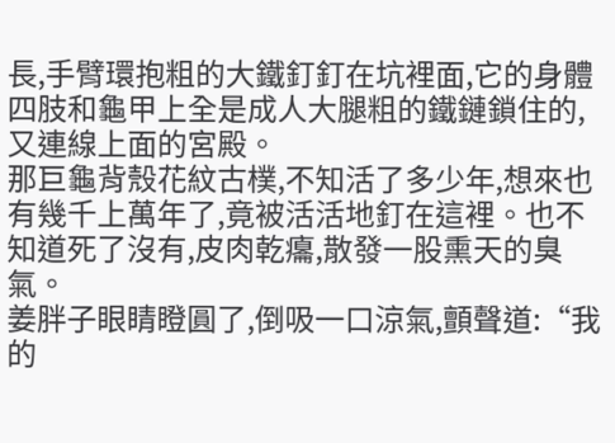長,手臂環抱粗的大鐵釘釘在坑裡面,它的身體四肢和龜甲上全是成人大腿粗的鐵鏈鎖住的,又連線上面的宮殿。
那巨龜背殼花紋古樸,不知活了多少年,想來也有幾千上萬年了,竟被活活地釘在這裡。也不知道死了沒有,皮肉乾癟,散發一股熏天的臭氣。
姜胖子眼睛瞪圓了,倒吸一口涼氣,顫聲道:“我的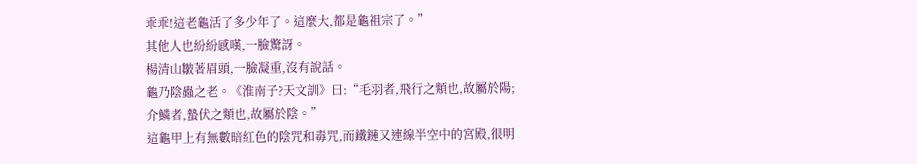乖乖!這老龜活了多少年了。這麼大,都是龜祖宗了。”
其他人也紛紛感嘆,一臉驚訝。
楊清山皺著眉頭,一臉凝重,沒有說話。
龜乃陰蟲之老。《淮南子?天文訓》曰:“毛羽者,飛行之類也,故屬於陽;介鱗者,蟄伏之類也,故屬於陰。”
這龜甲上有無數暗紅色的陰咒和毒咒,而鐵鏈又連線半空中的宮殿,很明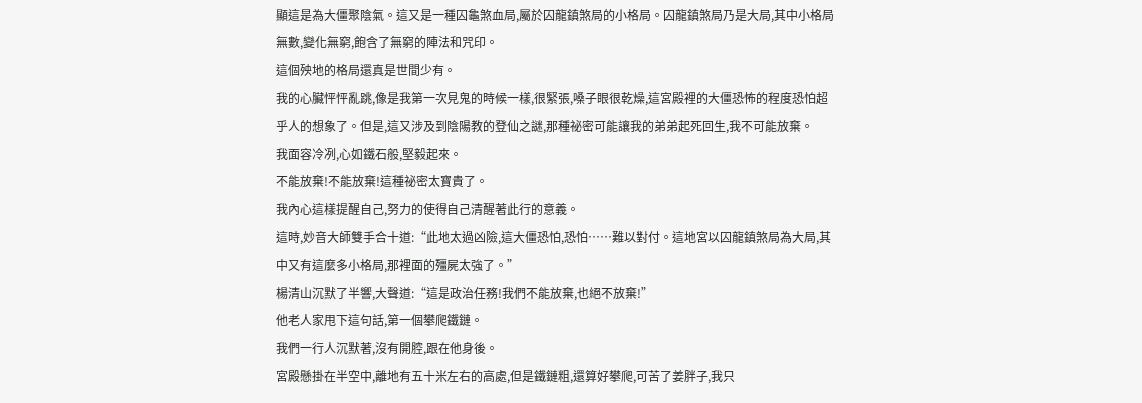顯這是為大僵聚陰氣。這又是一種囚龜煞血局,屬於囚龍鎮煞局的小格局。囚龍鎮煞局乃是大局,其中小格局無數,變化無窮,飽含了無窮的陣法和咒印。
這個殃地的格局還真是世間少有。
我的心臟怦怦亂跳,像是我第一次見鬼的時候一樣,很緊張,嗓子眼很乾燥,這宮殿裡的大僵恐怖的程度恐怕超乎人的想象了。但是,這又涉及到陰陽教的登仙之謎,那種祕密可能讓我的弟弟起死回生,我不可能放棄。
我面容冷冽,心如鐵石般,堅毅起來。
不能放棄!不能放棄!這種祕密太寶貴了。
我內心這樣提醒自己,努力的使得自己清醒著此行的意義。
這時,妙音大師雙手合十道:“此地太過凶險,這大僵恐怕,恐怕……難以對付。這地宮以囚龍鎮煞局為大局,其中又有這麼多小格局,那裡面的殭屍太強了。”
楊清山沉默了半響,大聲道:“這是政治任務!我們不能放棄,也絕不放棄!”
他老人家甩下這句話,第一個攀爬鐵鏈。
我們一行人沉默著,沒有開腔,跟在他身後。
宮殿懸掛在半空中,離地有五十米左右的高處,但是鐵鏈粗,還算好攀爬,可苦了姜胖子,我只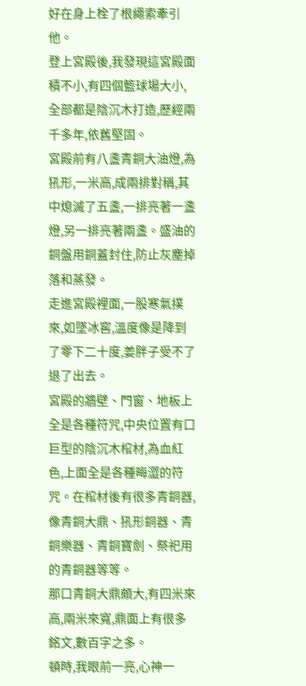好在身上栓了根繩索牽引他。
登上宮殿後,我發現這宮殿面積不小,有四個籃球場大小,全部都是陰沉木打造,歷經兩千多年,依舊堅固。
宮殿前有八盞青銅大油燈,為犼形,一米高,成兩排對稱,其中熄滅了五盞,一排亮著一盞燈,另一排亮著兩盞。盛油的銅盤用銅蓋封住,防止灰塵掉落和蒸發。
走進宮殿裡面,一股寒氣撲來,如墜冰窖,溫度像是降到了零下二十度,姜胖子受不了退了出去。
宮殿的牆壁、門窗、地板上全是各種符咒,中央位置有口巨型的陰沉木棺材,為血紅色,上面全是各種晦澀的符咒。在棺材後有很多青銅器,像青銅大鼎、犼形銅器、青銅樂器、青銅寶劍、祭祀用的青銅器等等。
那口青銅大鼎頗大,有四米來高,兩米來寬,鼎面上有很多銘文,數百字之多。
頓時,我眼前一亮,心神一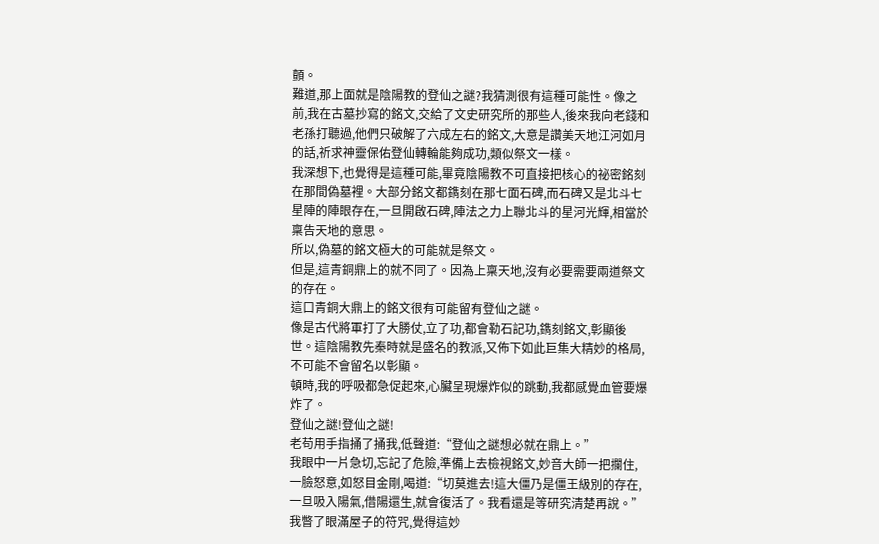顫。
難道,那上面就是陰陽教的登仙之謎?我猜測很有這種可能性。像之前,我在古墓抄寫的銘文,交給了文史研究所的那些人,後來我向老錢和老孫打聽過,他們只破解了六成左右的銘文,大意是讚美天地江河如月的話,祈求神靈保佑登仙轉輪能夠成功,類似祭文一樣。
我深想下,也覺得是這種可能,畢竟陰陽教不可直接把核心的祕密銘刻在那間偽墓裡。大部分銘文都鐫刻在那七面石碑,而石碑又是北斗七星陣的陣眼存在,一旦開啟石碑,陣法之力上聯北斗的星河光輝,相當於稟告天地的意思。
所以,偽墓的銘文極大的可能就是祭文。
但是,這青銅鼎上的就不同了。因為上稟天地,沒有必要需要兩道祭文的存在。
這口青銅大鼎上的銘文很有可能留有登仙之謎。
像是古代將軍打了大勝仗,立了功,都會勒石記功,鐫刻銘文,彰顯後世。這陰陽教先秦時就是盛名的教派,又佈下如此巨集大精妙的格局,不可能不會留名以彰顯。
頓時,我的呼吸都急促起來,心臟呈現爆炸似的跳動,我都感覺血管要爆炸了。
登仙之謎!登仙之謎!
老苟用手指捅了捅我,低聲道:“登仙之謎想必就在鼎上。”
我眼中一片急切,忘記了危險,準備上去檢視銘文,妙音大師一把攔住,一臉怒意,如怒目金剛,喝道:“切莫進去!這大僵乃是僵王級別的存在,一旦吸入陽氣,借陽還生,就會復活了。我看還是等研究清楚再說。”
我瞥了眼滿屋子的符咒,覺得這妙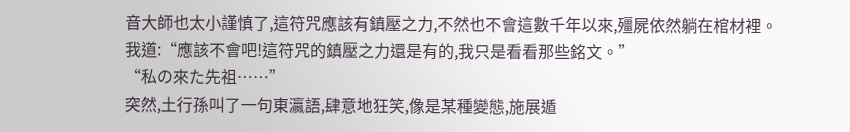音大師也太小謹慎了,這符咒應該有鎮壓之力,不然也不會這數千年以來,殭屍依然躺在棺材裡。
我道:“應該不會吧!這符咒的鎮壓之力還是有的,我只是看看那些銘文。”
“私の來た先祖……”
突然,土行孫叫了一句東瀛語,肆意地狂笑,像是某種變態,施展遁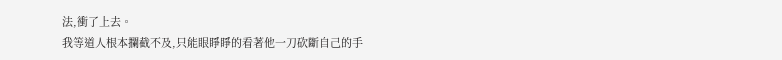法,衝了上去。
我等道人根本攔截不及,只能眼睜睜的看著他一刀砍斷自己的手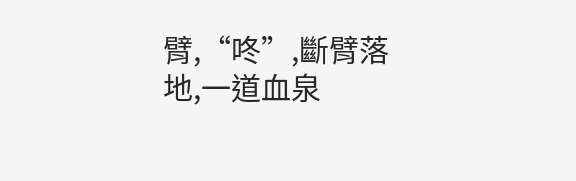臂,“咚”,斷臂落地,一道血泉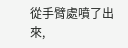從手臂處噴了出來,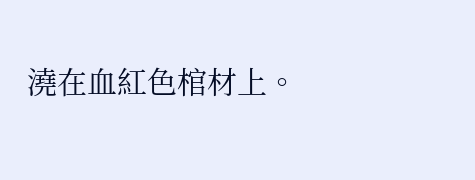澆在血紅色棺材上。